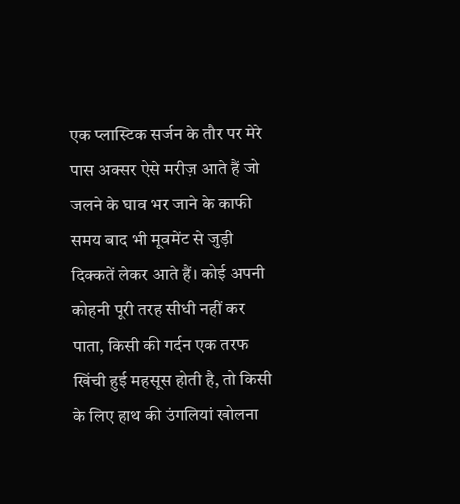एक प्लास्टिक सर्जन के तौर पर मेरे पास अक्सर ऐसे मरीज़ आते हैं जो जलने के घाव भर जाने के काफी समय बाद भी मूवमेंट से जुड़ी दिक्कतें लेकर आते हैं। कोई अपनी कोहनी पूरी तरह सीधी नहीं कर पाता, किसी की गर्दन एक तरफ खिंची हुई महसूस होती है, तो किसी के लिए हाथ की उंगलियां खोलना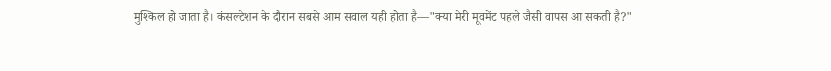मुश्किल हो जाता है। कंसल्टेशन के दौरान सबसे आम सवाल यही होता है—"क्या मेरी मूवमेंट पहले जैसी वापस आ सकती है?"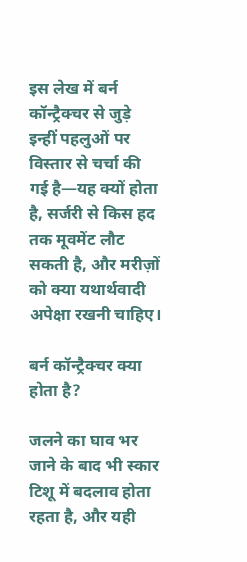इस लेख में बर्न कॉन्ट्रैक्चर से जुड़े इन्हीं पहलुओं पर विस्तार से चर्चा की गई है—यह क्यों होता है, सर्जरी से किस हद तक मूवमेंट लौट सकती है, और मरीज़ों को क्या यथार्थवादी अपेक्षा रखनी चाहिए।

बर्न कॉन्ट्रैक्चर क्या होता है?

जलने का घाव भर जाने के बाद भी स्कार टिशू में बदलाव होता रहता है, और यही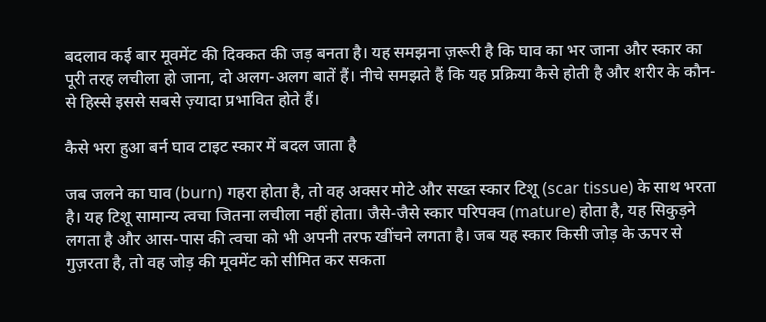बदलाव कई बार मूवमेंट की दिक्कत की जड़ बनता है। यह समझना ज़रूरी है कि घाव का भर जाना और स्कार का पूरी तरह लचीला हो जाना, दो अलग-अलग बातें हैं। नीचे समझते हैं कि यह प्रक्रिया कैसे होती है और शरीर के कौन-से हिस्से इससे सबसे ज़्यादा प्रभावित होते हैं।

कैसे भरा हुआ बर्न घाव टाइट स्कार में बदल जाता है

जब जलने का घाव (burn) गहरा होता है, तो वह अक्सर मोटे और सख्त स्कार टिशू (scar tissue) के साथ भरता है। यह टिशू सामान्य त्वचा जितना लचीला नहीं होता। जैसे-जैसे स्कार परिपक्व (mature) होता है, यह सिकुड़ने लगता है और आस-पास की त्वचा को भी अपनी तरफ खींचने लगता है। जब यह स्कार किसी जोड़ के ऊपर से गुज़रता है, तो वह जोड़ की मूवमेंट को सीमित कर सकता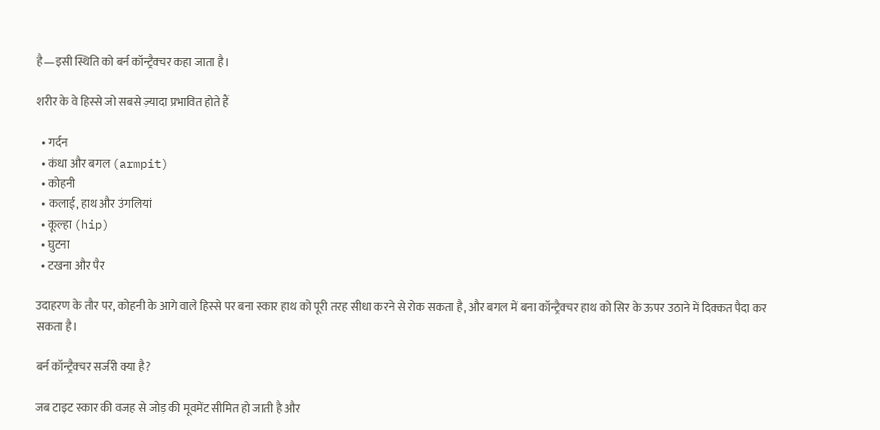है—इसी स्थिति को बर्न कॉन्ट्रैक्चर कहा जाता है।

शरीर के वे हिस्से जो सबसे ज़्यादा प्रभावित होते हैं

  • गर्दन
  • कंधा और बगल (armpit)
  • कोहनी
  • कलाई, हाथ और उंगलियां
  • कूल्हा (hip)
  • घुटना
  • टखना और पैर

उदाहरण के तौर पर, कोहनी के आगे वाले हिस्से पर बना स्कार हाथ को पूरी तरह सीधा करने से रोक सकता है, और बगल में बना कॉन्ट्रैक्चर हाथ को सिर के ऊपर उठाने में दिक्कत पैदा कर सकता है।

बर्न कॉन्ट्रैक्चर सर्जरी क्या है?

जब टाइट स्कार की वजह से जोड़ की मूवमेंट सीमित हो जाती है और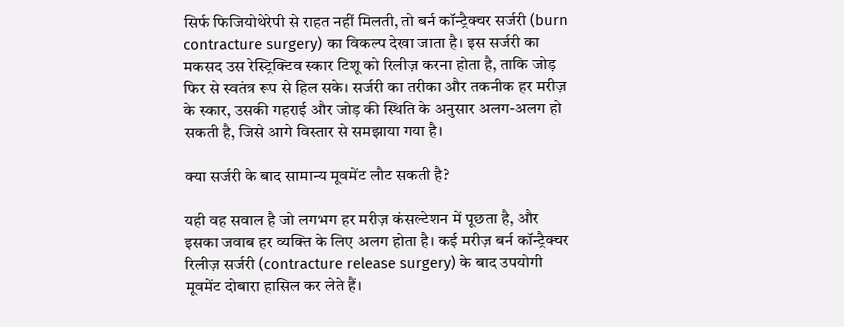सिर्फ फिजियोथेरेपी से राहत नहीं मिलती, तो बर्न कॉन्ट्रैक्चर सर्जरी (burn contracture surgery) का विकल्प देखा जाता है। इस सर्जरी का मकसद उस रेस्ट्रिक्टिव स्कार टिशू को रिलीज़ करना होता है, ताकि जोड़ फिर से स्वतंत्र रूप से हिल सके। सर्जरी का तरीका और तकनीक हर मरीज़ के स्कार, उसकी गहराई और जोड़ की स्थिति के अनुसार अलग-अलग हो सकती है, जिसे आगे विस्तार से समझाया गया है।

क्या सर्जरी के बाद सामान्य मूवमेंट लौट सकती है?

यही वह सवाल है जो लगभग हर मरीज़ कंसल्टेशन में पूछता है, और इसका जवाब हर व्यक्ति के लिए अलग होता है। कई मरीज़ बर्न कॉन्ट्रैक्चर रिलीज़ सर्जरी (contracture release surgery) के बाद उपयोगी मूवमेंट दोबारा हासिल कर लेते हैं।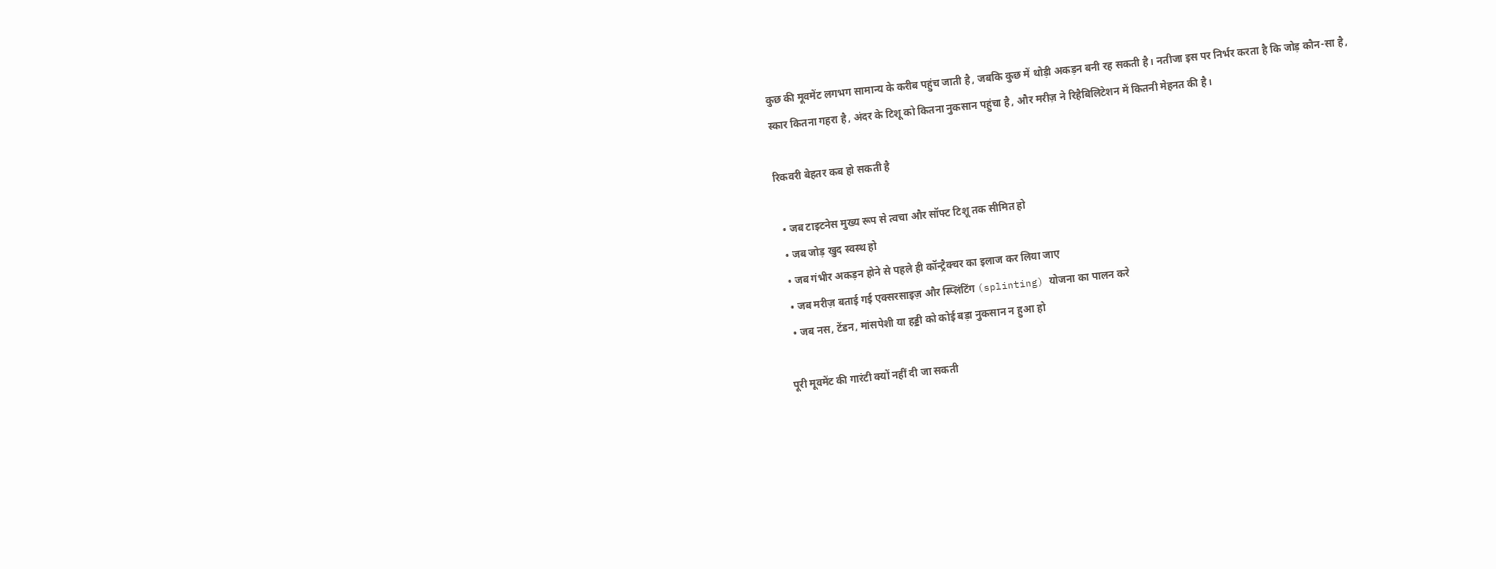कुछ की मूवमेंट लगभग सामान्य के करीब पहुंच जाती है, जबकि कुछ में थोड़ी अकड़न बनी रह सकती है। नतीजा इस पर निर्भर करता है कि जोड़ कौन-सा है, स्कार कितना गहरा है, अंदर के टिशू को कितना नुकसान पहुंचा है, और मरीज़ ने रिहैबिलिटेशन में कितनी मेहनत की है।

रिकवरी बेहतर कब हो सकती है

  • जब टाइटनेस मुख्य रूप से त्वचा और सॉफ्ट टिशू तक सीमित हो
  • जब जोड़ खुद स्वस्थ हो
  • जब गंभीर अकड़न होने से पहले ही कॉन्ट्रैक्चर का इलाज कर लिया जाए
  • जब मरीज़ बताई गई एक्सरसाइज़ और स्प्लिंटिंग (splinting) योजना का पालन करे
  • जब नस, टेंडन, मांसपेशी या हड्डी को कोई बड़ा नुकसान न हुआ हो

पूरी मूवमेंट की गारंटी क्यों नहीं दी जा सकती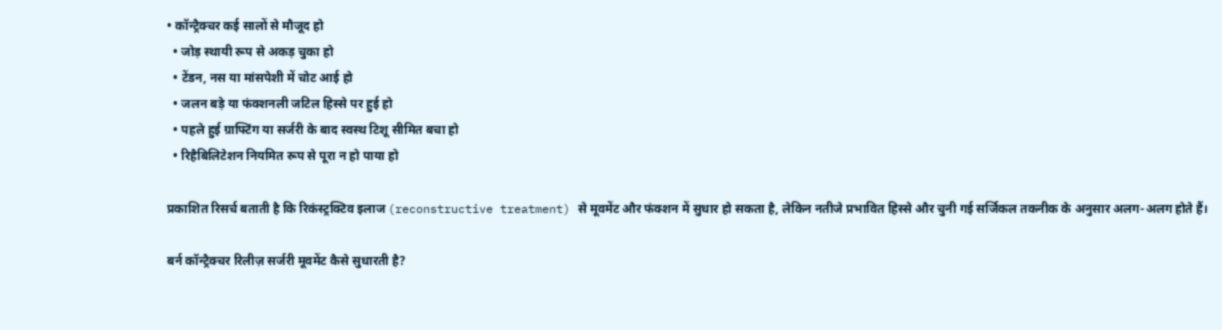• कॉन्ट्रैक्चर कई सालों से मौजूद हो
  • जोड़ स्थायी रूप से अकड़ चुका हो
  • टेंडन, नस या मांसपेशी में चोट आई हो
  • जलन बड़े या फंक्शनली जटिल हिस्से पर हुई हो
  • पहले हुई ग्राफ्टिंग या सर्जरी के बाद स्वस्थ टिशू सीमित बचा हो
  • रिहैबिलिटेशन नियमित रूप से पूरा न हो पाया हो

प्रकाशित रिसर्च बताती है कि रिकंस्ट्रक्टिव इलाज (reconstructive treatment) से मूवमेंट और फंक्शन में सुधार हो सकता है, लेकिन नतीजे प्रभावित हिस्से और चुनी गई सर्जिकल तकनीक के अनुसार अलग-अलग होते हैं।

बर्न कॉन्ट्रैक्चर रिलीज़ सर्जरी मूवमेंट कैसे सुधारती है?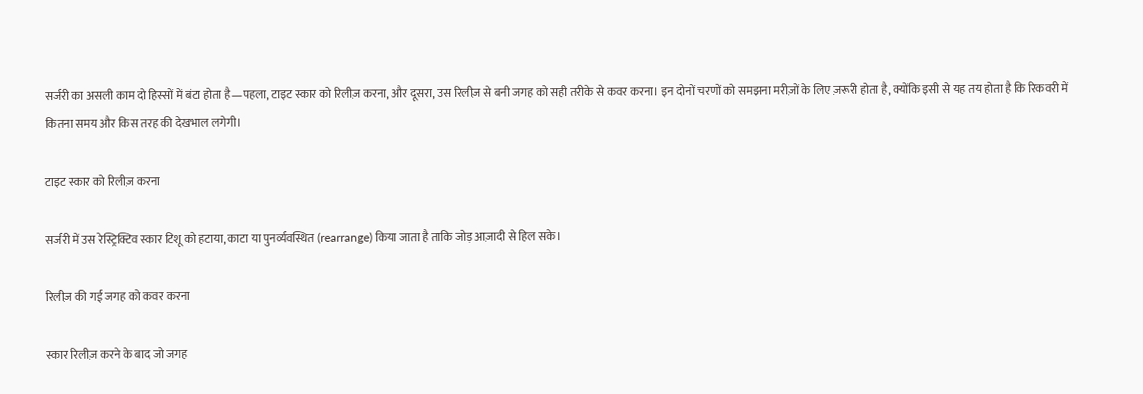सर्जरी का असली काम दो हिस्सों में बंटा होता है—पहला, टाइट स्कार को रिलीज़ करना, और दूसरा, उस रिलीज़ से बनी जगह को सही तरीके से कवर करना। इन दोनों चरणों को समझना मरीज़ों के लिए ज़रूरी होता है, क्योंकि इसी से यह तय होता है कि रिकवरी में कितना समय और किस तरह की देखभाल लगेगी।

टाइट स्कार को रिलीज़ करना

सर्जरी में उस रेस्ट्रिक्टिव स्कार टिशू को हटाया, काटा या पुनर्व्यवस्थित (rearrange) किया जाता है ताकि जोड़ आज़ादी से हिल सके।

रिलीज़ की गई जगह को कवर करना

स्कार रिलीज़ करने के बाद जो जगह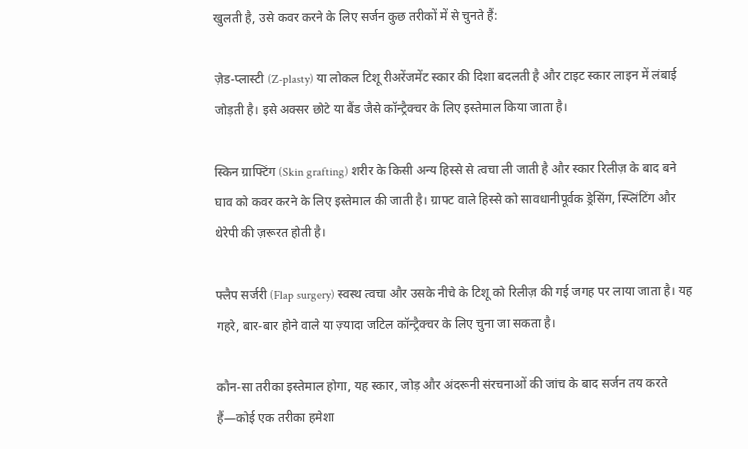खुलती है, उसे कवर करने के लिए सर्जन कुछ तरीकों में से चुनते हैं:

ज़ेड-प्लास्टी (Z-plasty) या लोकल टिशू रीअरेंजमेंट स्कार की दिशा बदलती है और टाइट स्कार लाइन में लंबाई जोड़ती है। इसे अक्सर छोटे या बैंड जैसे कॉन्ट्रैक्चर के लिए इस्तेमाल किया जाता है।

स्किन ग्राफ्टिंग (Skin grafting) शरीर के किसी अन्य हिस्से से त्वचा ली जाती है और स्कार रिलीज़ के बाद बने घाव को कवर करने के लिए इस्तेमाल की जाती है। ग्राफ्ट वाले हिस्से को सावधानीपूर्वक ड्रेसिंग, स्प्लिंटिंग और थेरेपी की ज़रूरत होती है।

फ्लैप सर्जरी (Flap surgery) स्वस्थ त्वचा और उसके नीचे के टिशू को रिलीज़ की गई जगह पर लाया जाता है। यह गहरे, बार-बार होने वाले या ज़्यादा जटिल कॉन्ट्रैक्चर के लिए चुना जा सकता है।

कौन-सा तरीका इस्तेमाल होगा, यह स्कार, जोड़ और अंदरूनी संरचनाओं की जांच के बाद सर्जन तय करते हैं—कोई एक तरीका हमेशा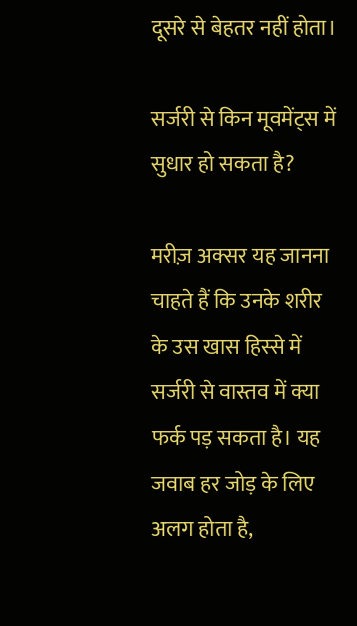दूसरे से बेहतर नहीं होता।

सर्जरी से किन मूवमेंट्स में सुधार हो सकता है?

मरीज़ अक्सर यह जानना चाहते हैं कि उनके शरीर के उस खास हिस्से में सर्जरी से वास्तव में क्या फर्क पड़ सकता है। यह जवाब हर जोड़ के लिए अलग होता है,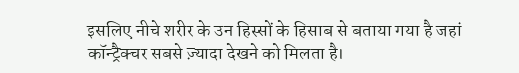इसलिए नीचे शरीर के उन हिस्सों के हिसाब से बताया गया है जहां कॉन्ट्रैक्चर सबसे ज़्यादा देखने को मिलता है।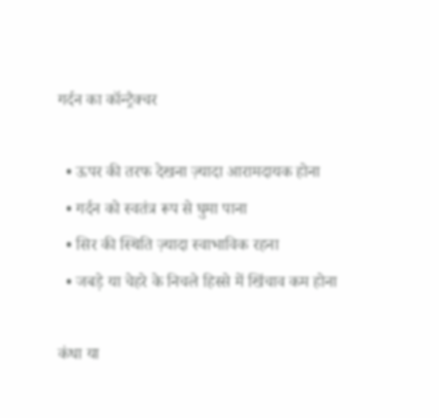गर्दन का कॉन्ट्रैक्चर

  • ऊपर की तरफ देखना ज़्यादा आरामदायक होना
  • गर्दन को स्वतंत्र रूप से घुमा पाना
  • सिर की स्थिति ज़्यादा स्वाभाविक रहना
  • जबड़े या चेहरे के निचले हिस्से में खिंचाव कम होना

कंधा या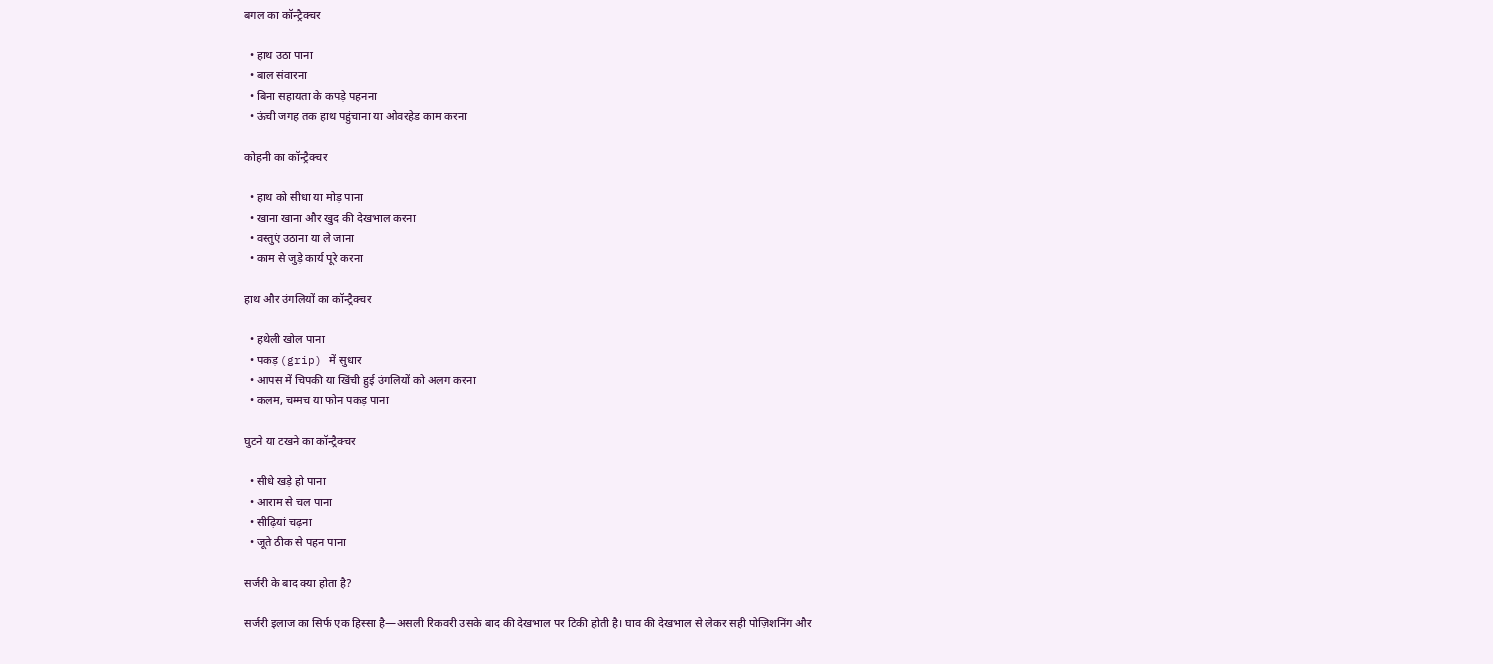बगल का कॉन्ट्रैक्चर

  • हाथ उठा पाना
  • बाल संवारना
  • बिना सहायता के कपड़े पहनना
  • ऊंची जगह तक हाथ पहुंचाना या ओवरहेड काम करना

कोहनी का कॉन्ट्रैक्चर

  • हाथ को सीधा या मोड़ पाना
  • खाना खाना और खुद की देखभाल करना
  • वस्तुएं उठाना या ले जाना
  • काम से जुड़े कार्य पूरे करना

हाथ और उंगलियों का कॉन्ट्रैक्चर

  • हथेली खोल पाना
  • पकड़ (grip) में सुधार
  • आपस में चिपकी या खिंची हुई उंगलियों को अलग करना
  • कलम, चम्मच या फोन पकड़ पाना

घुटने या टखने का कॉन्ट्रैक्चर

  • सीधे खड़े हो पाना
  • आराम से चल पाना
  • सीढ़ियां चढ़ना
  • जूते ठीक से पहन पाना

सर्जरी के बाद क्या होता है?

सर्जरी इलाज का सिर्फ एक हिस्सा है—असली रिकवरी उसके बाद की देखभाल पर टिकी होती है। घाव की देखभाल से लेकर सही पोज़िशनिंग और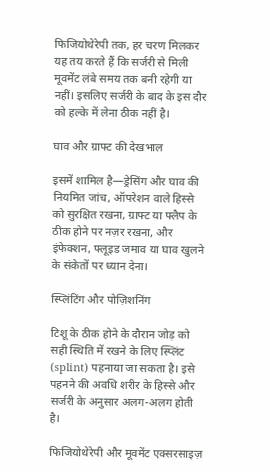फिजियोथेरेपी तक, हर चरण मिलकर यह तय करते हैं कि सर्जरी से मिली मूवमेंट लंबे समय तक बनी रहेगी या नहीं। इसलिए सर्जरी के बाद के इस दौर को हल्के में लेना ठीक नहीं है।

घाव और ग्राफ्ट की देखभाल

इसमें शामिल है—ड्रेसिंग और घाव की नियमित जांच, ऑपरेशन वाले हिस्से को सुरक्षित रखना, ग्राफ्ट या फ्लैप के ठीक होने पर नज़र रखना, और इंफेक्शन, फ्लूइड जमाव या घाव खुलने के संकेतों पर ध्यान देना।

स्प्लिंटिंग और पोज़िशनिंग

टिशू के ठीक होने के दौरान जोड़ को सही स्थिति में रखने के लिए स्प्लिंट (splint) पहनाया जा सकता है। इसे पहनने की अवधि शरीर के हिस्से और सर्जरी के अनुसार अलग-अलग होती है।

फिजियोथेरेपी और मूवमेंट एक्सरसाइज़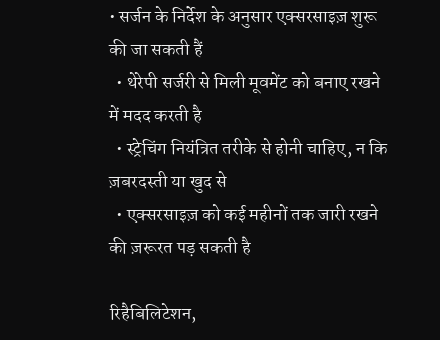• सर्जन के निर्देश के अनुसार एक्सरसाइज़ शुरू की जा सकती हैं
  • थेरेपी सर्जरी से मिली मूवमेंट को बनाए रखने में मदद करती है
  • स्ट्रेचिंग नियंत्रित तरीके से होनी चाहिए, न कि ज़बरदस्ती या खुद से
  • एक्सरसाइज़ को कई महीनों तक जारी रखने की ज़रूरत पड़ सकती है

रिहैबिलिटेशन,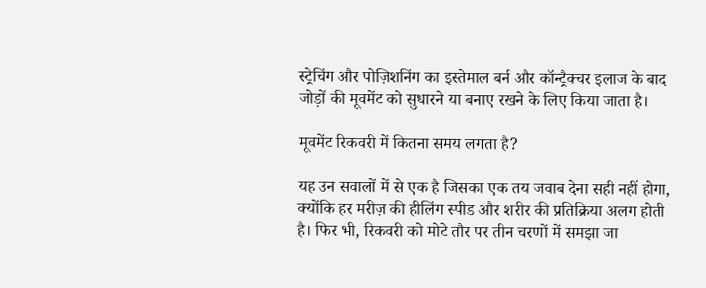स्ट्रेचिंग और पोज़िशनिंग का इस्तेमाल बर्न और कॉन्ट्रैक्चर इलाज के बाद जोड़ों की मूवमेंट को सुधारने या बनाए रखने के लिए किया जाता है।

मूवमेंट रिकवरी में कितना समय लगता है?

यह उन सवालों में से एक है जिसका एक तय जवाब देना सही नहीं होगा, क्योंकि हर मरीज़ की हीलिंग स्पीड और शरीर की प्रतिक्रिया अलग होती है। फिर भी, रिकवरी को मोटे तौर पर तीन चरणों में समझा जा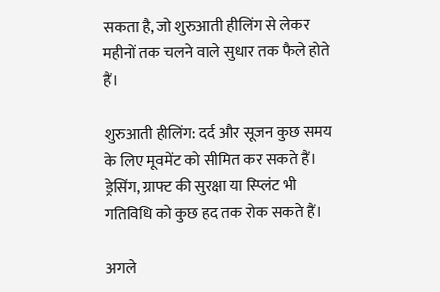सकता है, जो शुरुआती हीलिंग से लेकर महीनों तक चलने वाले सुधार तक फैले होते हैं।

शुरुआती हीलिंग: दर्द और सूजन कुछ समय के लिए मूवमेंट को सीमित कर सकते हैं। ड्रेसिंग, ग्राफ्ट की सुरक्षा या स्प्लिंट भी गतिविधि को कुछ हद तक रोक सकते हैं।

अगले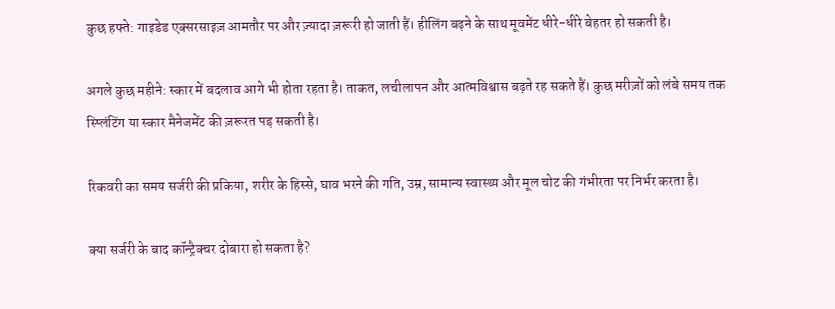कुछ हफ्ते: गाइडेड एक्सरसाइज़ आमतौर पर और ज़्यादा ज़रूरी हो जाती हैं। हीलिंग बढ़ने के साथ मूवमेंट धीरे-धीरे बेहतर हो सकती है।

अगले कुछ महीने: स्कार में बदलाव आगे भी होता रहता है। ताकत, लचीलापन और आत्मविश्वास बढ़ते रह सकते हैं। कुछ मरीज़ों को लंबे समय तक स्प्लिंटिंग या स्कार मैनेजमेंट की ज़रूरत पड़ सकती है।

रिकवरी का समय सर्जरी की प्रकिया, शरीर के हिस्से, घाव भरने की गति, उम्र, सामान्य स्वास्थ्य और मूल चोट की गंभीरता पर निर्भर करता है।

क्या सर्जरी के बाद कॉन्ट्रैक्चर दोबारा हो सकता है?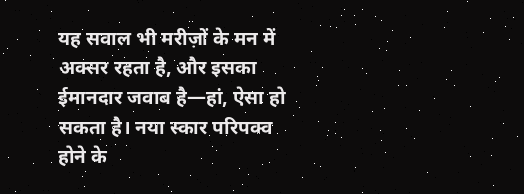यह सवाल भी मरीज़ों के मन में अक्सर रहता है, और इसका ईमानदार जवाब है—हां, ऐसा हो सकता है। नया स्कार परिपक्व होने के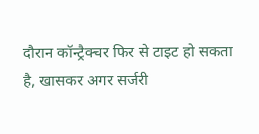दौरान कॉन्ट्रैक्चर फिर से टाइट हो सकता है, खासकर अगर सर्जरी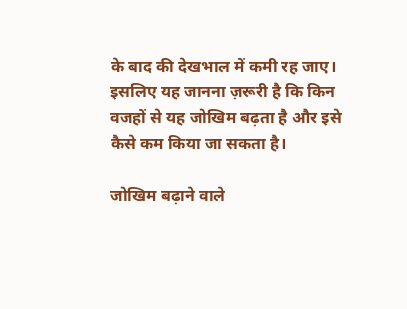के बाद की देखभाल में कमी रह जाए। इसलिए यह जानना ज़रूरी है कि किन वजहों से यह जोखिम बढ़ता है और इसे कैसे कम किया जा सकता है।

जोखिम बढ़ाने वाले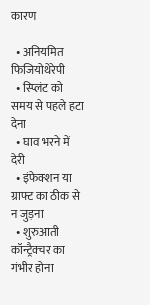कारण

  • अनियमित फिजियोथेरेपी
  • स्प्लिंट को समय से पहले हटा देना
  • घाव भरने में देरी
  • इंफेक्शन या ग्राफ्ट का ठीक से न जुड़ना
  • शुरुआती कॉन्ट्रैक्चर का गंभीर होना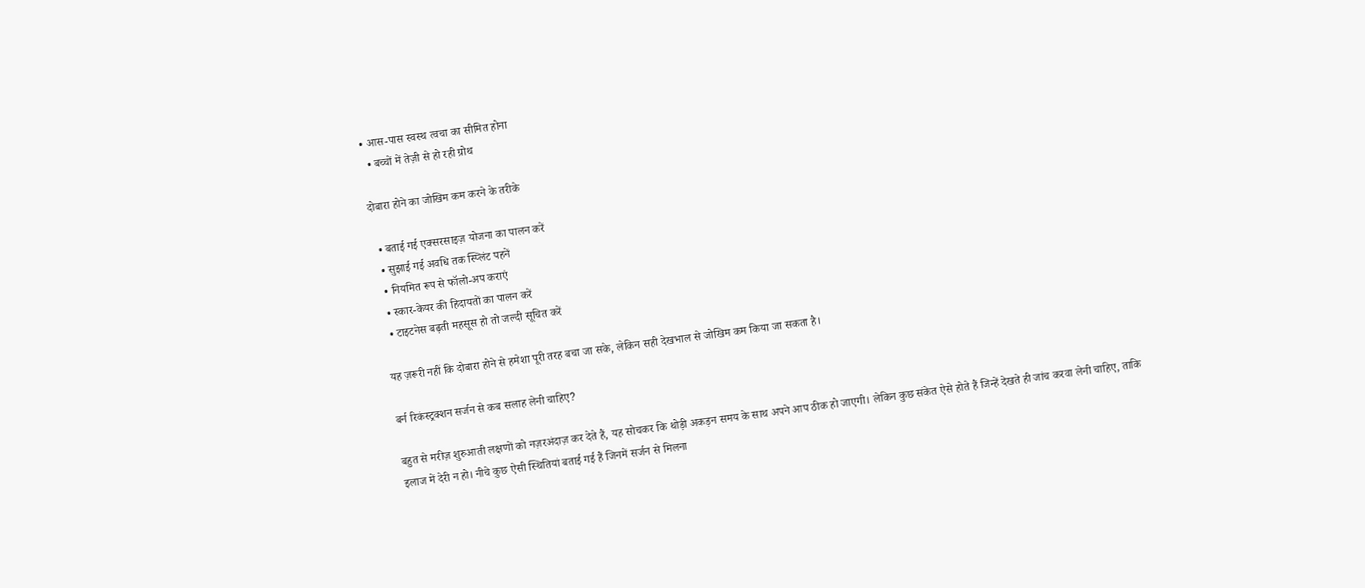• आस-पास स्वस्थ त्वचा का सीमित होना
  • बच्चों में तेज़ी से हो रही ग्रोथ

दोबारा होने का जोखिम कम करने के तरीके

  • बताई गई एक्सरसाइज़ योजना का पालन करें
  • सुझाई गई अवधि तक स्प्लिंट पहनें
  • नियमित रूप से फॉलो-अप कराएं
  • स्कार-केयर की हिदायतों का पालन करें
  • टाइटनेस बढ़ती महसूस हो तो जल्दी सूचित करें

यह ज़रूरी नहीं कि दोबारा होने से हमेशा पूरी तरह बचा जा सके, लेकिन सही देखभाल से जोखिम कम किया जा सकता है।

बर्न रिकंस्ट्रक्शन सर्जन से कब सलाह लेनी चाहिए?

बहुत से मरीज़ शुरुआती लक्षणों को नज़रअंदाज़ कर देते हैं, यह सोचकर कि थोड़ी अकड़न समय के साथ अपने आप ठीक हो जाएगी। लेकिन कुछ संकेत ऐसे होते हैं जिन्हें देखते ही जांच करवा लेनी चाहिए, ताकि इलाज में देरी न हो। नीचे कुछ ऐसी स्थितियां बताई गई हैं जिनमें सर्जन से मिलना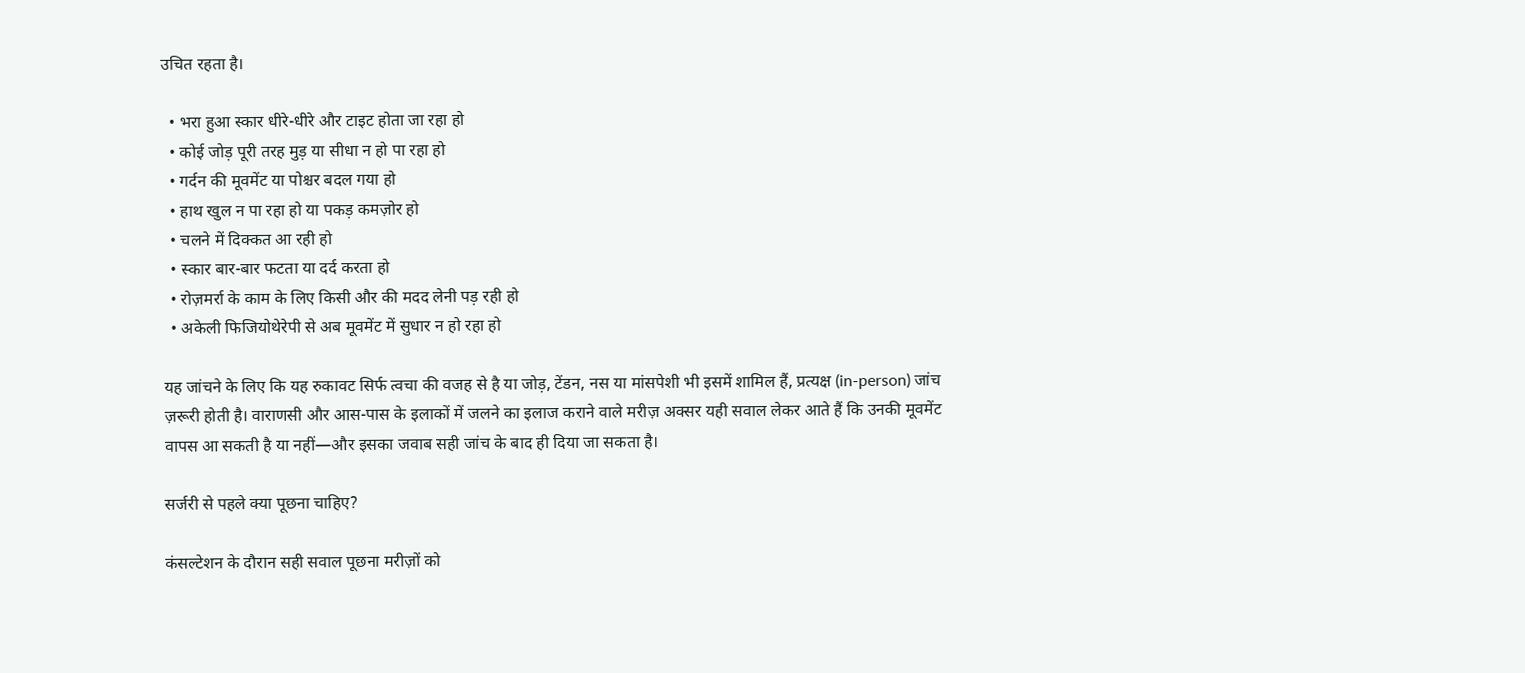उचित रहता है।

  • भरा हुआ स्कार धीरे-धीरे और टाइट होता जा रहा हो
  • कोई जोड़ पूरी तरह मुड़ या सीधा न हो पा रहा हो
  • गर्दन की मूवमेंट या पोश्चर बदल गया हो
  • हाथ खुल न पा रहा हो या पकड़ कमज़ोर हो
  • चलने में दिक्कत आ रही हो
  • स्कार बार-बार फटता या दर्द करता हो
  • रोज़मर्रा के काम के लिए किसी और की मदद लेनी पड़ रही हो
  • अकेली फिजियोथेरेपी से अब मूवमेंट में सुधार न हो रहा हो

यह जांचने के लिए कि यह रुकावट सिर्फ त्वचा की वजह से है या जोड़, टेंडन, नस या मांसपेशी भी इसमें शामिल हैं, प्रत्यक्ष (in-person) जांच ज़रूरी होती है। वाराणसी और आस-पास के इलाकों में जलने का इलाज कराने वाले मरीज़ अक्सर यही सवाल लेकर आते हैं कि उनकी मूवमेंट वापस आ सकती है या नहीं—और इसका जवाब सही जांच के बाद ही दिया जा सकता है।

सर्जरी से पहले क्या पूछना चाहिए?

कंसल्टेशन के दौरान सही सवाल पूछना मरीज़ों को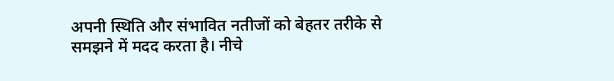अपनी स्थिति और संभावित नतीजों को बेहतर तरीके से समझने में मदद करता है। नीचे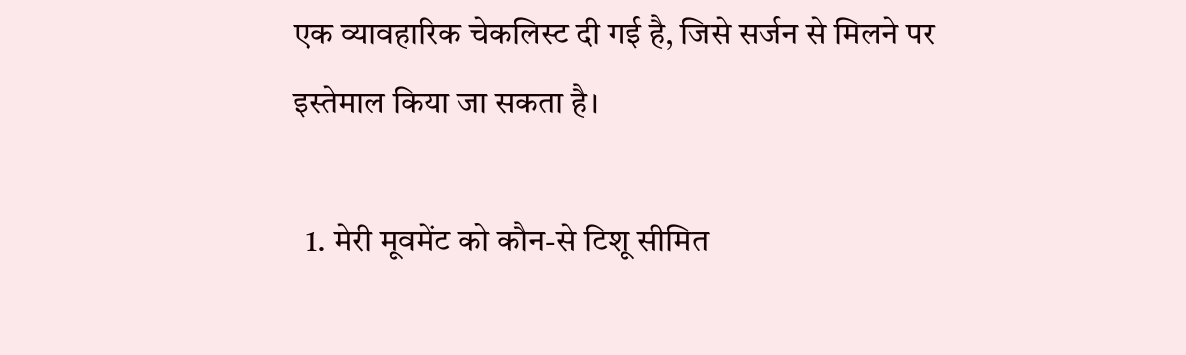एक व्यावहारिक चेकलिस्ट दी गई है, जिसे सर्जन से मिलने पर इस्तेमाल किया जा सकता है।

  1. मेरी मूवमेंट को कौन-से टिशू सीमित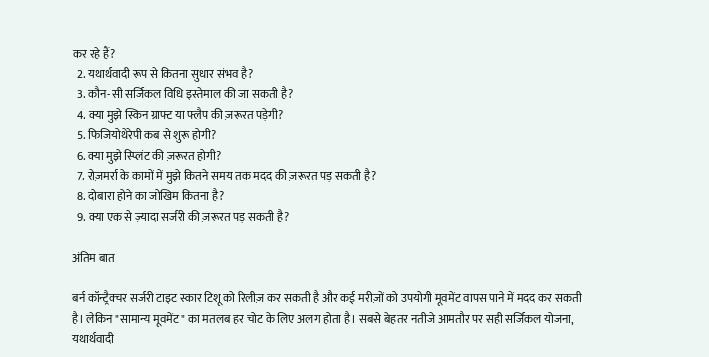कर रहे हैं?
  2. यथार्थवादी रूप से कितना सुधार संभव है?
  3. कौन-सी सर्जिकल विधि इस्तेमाल की जा सकती है?
  4. क्या मुझे स्किन ग्राफ्ट या फ्लैप की ज़रूरत पड़ेगी?
  5. फिजियोथेरेपी कब से शुरू होगी?
  6. क्या मुझे स्प्लिंट की ज़रूरत होगी?
  7. रोज़मर्रा के कामों में मुझे कितने समय तक मदद की ज़रूरत पड़ सकती है?
  8. दोबारा होने का जोखिम कितना है?
  9. क्या एक से ज़्यादा सर्जरी की ज़रूरत पड़ सकती है?

अंतिम बात

बर्न कॉन्ट्रैक्चर सर्जरी टाइट स्कार टिशू को रिलीज़ कर सकती है और कई मरीज़ों को उपयोगी मूवमेंट वापस पाने में मदद कर सकती है। लेकिन "सामान्य मूवमेंट" का मतलब हर चोट के लिए अलग होता है। सबसे बेहतर नतीजे आमतौर पर सही सर्जिकल योजना, यथार्थवादी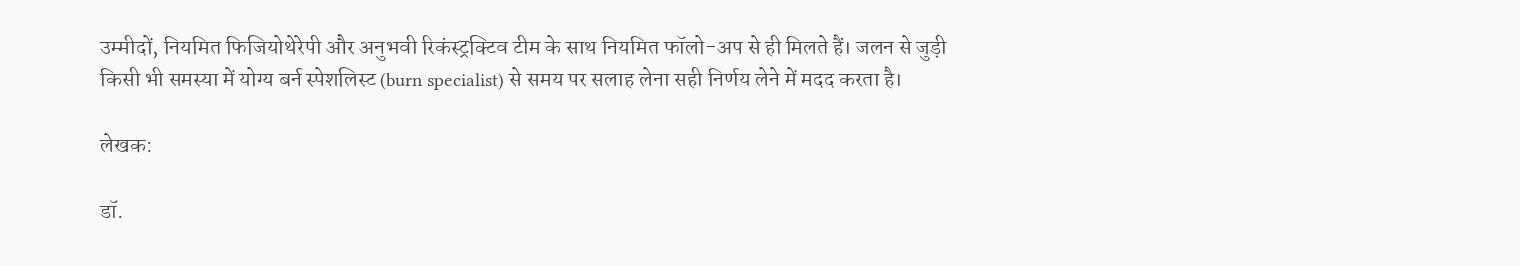उम्मीदों, नियमित फिजियोथेरेपी और अनुभवी रिकंस्ट्रक्टिव टीम के साथ नियमित फॉलो-अप से ही मिलते हैं। जलन से जुड़ी किसी भी समस्या में योग्य बर्न स्पेशलिस्ट (burn specialist) से समय पर सलाह लेना सही निर्णय लेने में मदद करता है।

लेखक:

डॉ.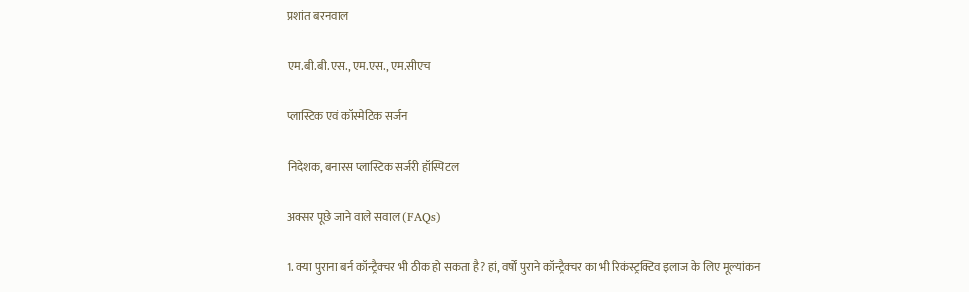प्रशांत बरनवाल

एम.बी.बी.एस., एम.एस., एम.सीएच

प्लास्टिक एवं कॉस्मेटिक सर्जन

निदेशक, बनारस प्लास्टिक सर्जरी हॉस्पिटल

अक्सर पूछे जाने वाले सवाल (FAQs)

1. क्या पुराना बर्न कॉन्ट्रैक्चर भी ठीक हो सकता है? हां, वर्षों पुराने कॉन्ट्रैक्चर का भी रिकंस्ट्रक्टिव इलाज के लिए मूल्यांकन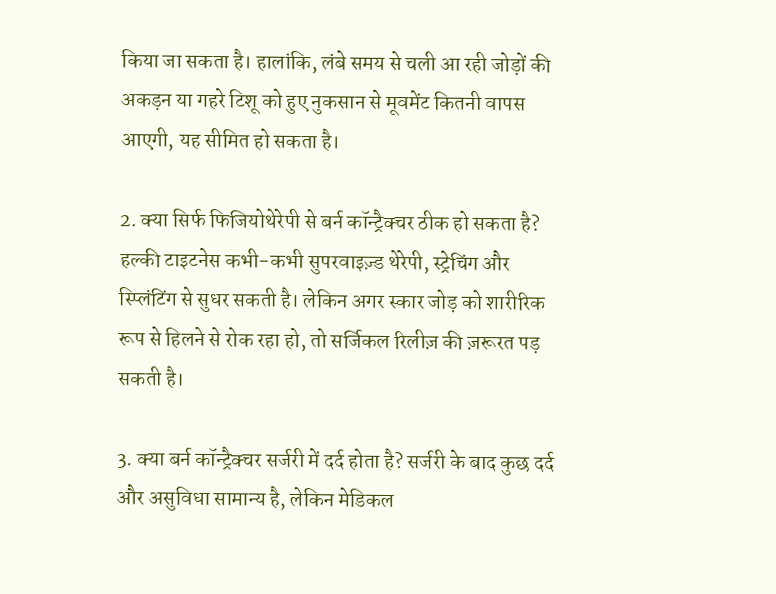किया जा सकता है। हालांकि, लंबे समय से चली आ रही जोड़ों की अकड़न या गहरे टिशू को हुए नुकसान से मूवमेंट कितनी वापस आएगी, यह सीमित हो सकता है।

2. क्या सिर्फ फिजियोथेरेपी से बर्न कॉन्ट्रैक्चर ठीक हो सकता है? हल्की टाइटनेस कभी-कभी सुपरवाइज़्ड थेरेपी, स्ट्रेचिंग और स्प्लिंटिंग से सुधर सकती है। लेकिन अगर स्कार जोड़ को शारीरिक रूप से हिलने से रोक रहा हो, तो सर्जिकल रिलीज़ की ज़रूरत पड़ सकती है।

3. क्या बर्न कॉन्ट्रैक्चर सर्जरी में दर्द होता है? सर्जरी के बाद कुछ दर्द और असुविधा सामान्य है, लेकिन मेडिकल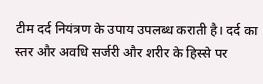टीम दर्द नियंत्रण के उपाय उपलब्ध कराती है। दर्द का स्तर और अवधि सर्जरी और शरीर के हिस्से पर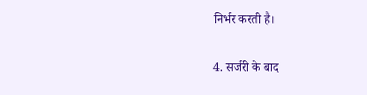निर्भर करती है।

4. सर्जरी के बाद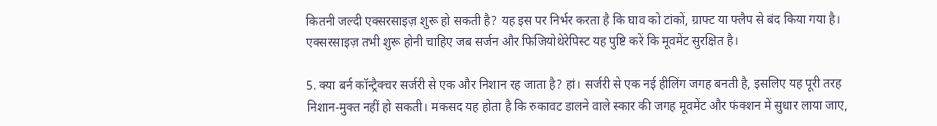कितनी जल्दी एक्सरसाइज़ शुरू हो सकती है? यह इस पर निर्भर करता है कि घाव को टांकों, ग्राफ्ट या फ्लैप से बंद किया गया है। एक्सरसाइज़ तभी शुरू होनी चाहिए जब सर्जन और फिजियोथेरेपिस्ट यह पुष्टि करें कि मूवमेंट सुरक्षित है।

5. क्या बर्न कॉन्ट्रैक्चर सर्जरी से एक और निशान रह जाता है? हां। सर्जरी से एक नई हीलिंग जगह बनती है, इसलिए यह पूरी तरह निशान-मुक्त नहीं हो सकती। मकसद यह होता है कि रुकावट डालने वाले स्कार की जगह मूवमेंट और फंक्शन में सुधार लाया जाए,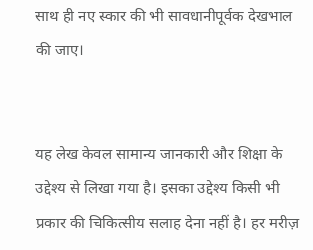साथ ही नए स्कार की भी सावधानीपूर्वक देखभाल की जाए।


यह लेख केवल सामान्य जानकारी और शिक्षा के उद्देश्य से लिखा गया है। इसका उद्देश्य किसी भी प्रकार की चिकित्सीय सलाह देना नहीं है। हर मरीज़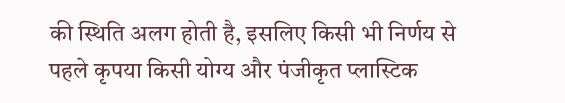की स्थिति अलग होती है, इसलिए किसी भी निर्णय से पहले कृपया किसी योग्य और पंजीकृत प्लास्टिक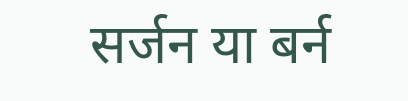सर्जन या बर्न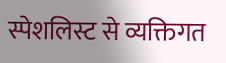स्पेशलिस्ट से व्यक्तिगत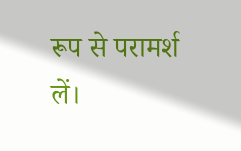रूप से परामर्श लें।